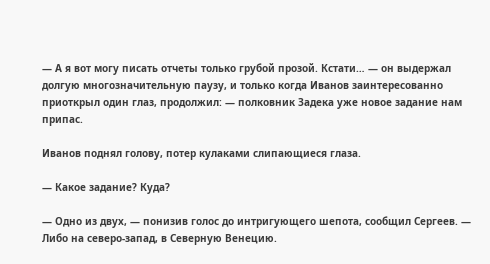— А я вот могу писать отчеты только грубой прозой. Кстати… — он выдержал долгую многозначительную паузу, и только когда Иванов заинтересованно приоткрыл один глаз, продолжил: — полковник Задека уже новое задание нам припас.

Иванов поднял голову, потер кулаками слипающиеся глаза.

— Какое задание? Куда?

— Одно из двух, — понизив голос до интригующего шепота, сообщил Сергеев. — Либо на северо-запад, в Северную Венецию.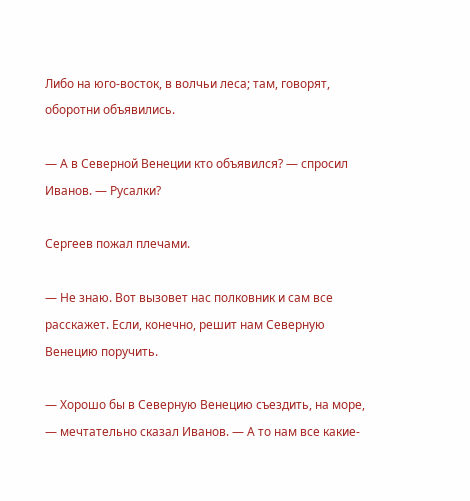Либо на юго-восток, в волчьи леса; там, говорят, оборотни объявились.

— А в Северной Венеции кто объявился? — спросил Иванов. — Русалки?

Сергеев пожал плечами.

— Не знаю. Вот вызовет нас полковник и сам все расскажет. Если, конечно, решит нам Северную Венецию поручить.

— Хорошо бы в Северную Венецию съездить, на море, — мечтательно сказал Иванов. — А то нам все какие-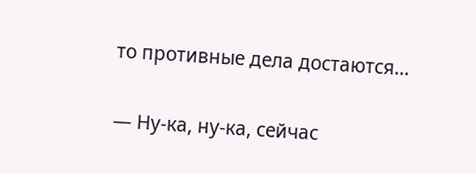то противные дела достаются…

— Ну-ка, ну-ка, сейчас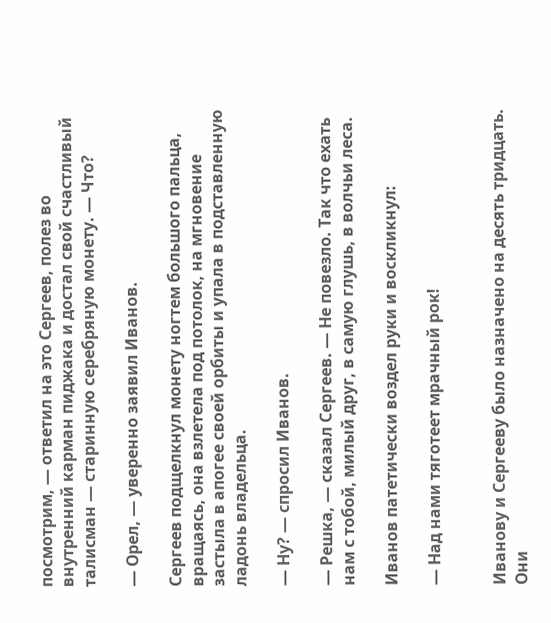посмотрим, — ответил на это Сергеев, полез во внутренний карман пиджака и достал свой счастливый талисман — старинную серебряную монету. — Что?

— Орел, — уверенно заявил Иванов.

Сергеев подщелкнул монету ногтем большого пальца, вращаясь, она взлетела под потолок, на мгновение застыла в апогее своей орбиты и упала в подставленную ладонь владельца.

— Ну? — спросил Иванов.

— Решка, — сказал Сергеев. — Не повезло. Так что ехать нам с тобой, милый друг, в самую глушь, в волчьи леса.

Иванов патетически воздел руки и воскликнул:

— Над нами тяготеет мрачный рок!


Иванову и Сергееву было назначено на десять тридцать. Они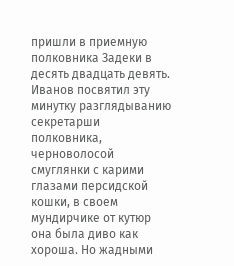пришли в приемную полковника Задеки в десять двадцать девять. Иванов посвятил эту минутку разглядыванию секретарши полковника, черноволосой смуглянки с карими глазами персидской кошки, в своем мундирчике от кутюр она была диво как хороша. Но жадными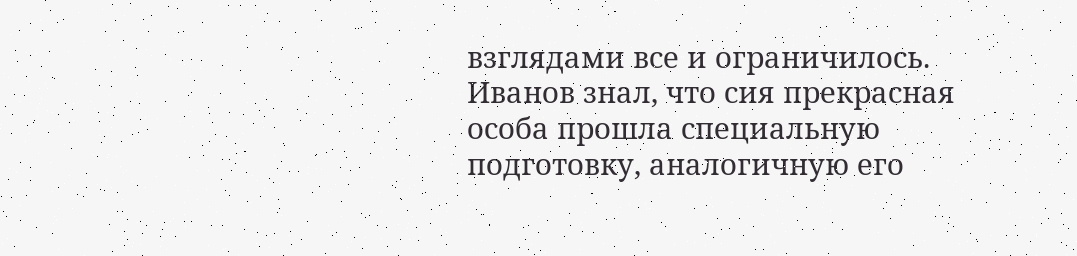взглядами все и ограничилось. Иванов знал, что сия прекрасная особа прошла специальную подготовку, аналогичную его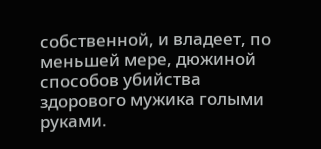собственной, и владеет, по меньшей мере, дюжиной способов убийства здорового мужика голыми руками.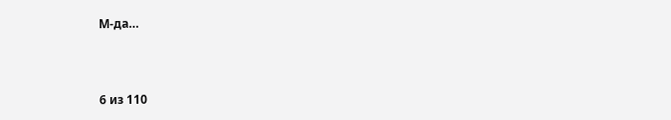М-да…



6 из 110